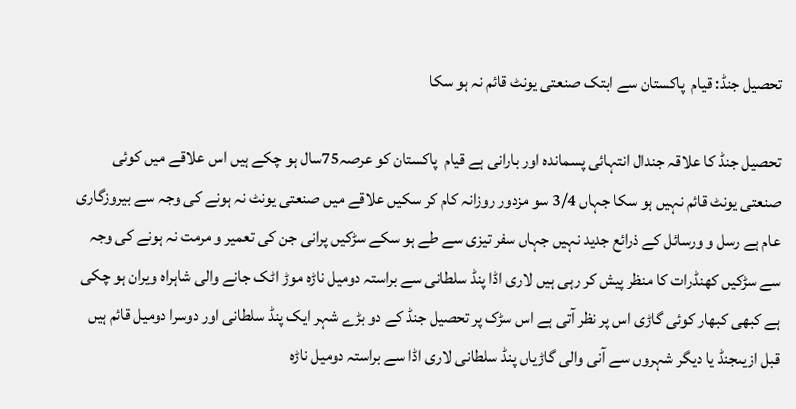تحصیل جنڈ: قیام  پاکستان سے ابتک صنعتی یونٹ قائم نہ ہو سکا

تحصیل جنڈ کا علاقہ جندال انتہائی پسماندہ اور بارانی ہے قیام  پاکستان کو عرصہ75سال ہو چکے ہیں اس علاقے میں کوئی صنعتی یونٹ قائم نہیں ہو سکا جہاں 3/4 سو مزدور روزانہ کام کر سکیں علاقے میں صنعتی یونٹ نہ ہونے کی وجہ سے بیروزگاری عام ہے رسل و ورسائل کے ذرائع جدید نہیں جہاں سفر تیزی سے طے ہو سکے سڑکیں پرانی جن کی تعمیر و مرمت نہ ہونے کی وجہ سے سڑکیں کھنڈرات کا منظر پیش کر رہی ہیں لاری اڈا پنڈ سلطانی سے براستہ دومیل ناڑہ موڑ اٹک جانے والی شاہراہ ویران ہو چکی ہے کبھی کبھار کوئی گاڑی اس پر نظر آتی ہے اس سڑک پر تحصیل جنڈ کے دو بڑے شہر ایک پنڈ سلطانی اور دوسرا دومیل قائم ہیں قبل ازیںجنڈ یا دیگر شہروں سے آنی والی گاڑیاں پنڈ سلطانی لاری اڈا سے براستہ دومیل ناڑہ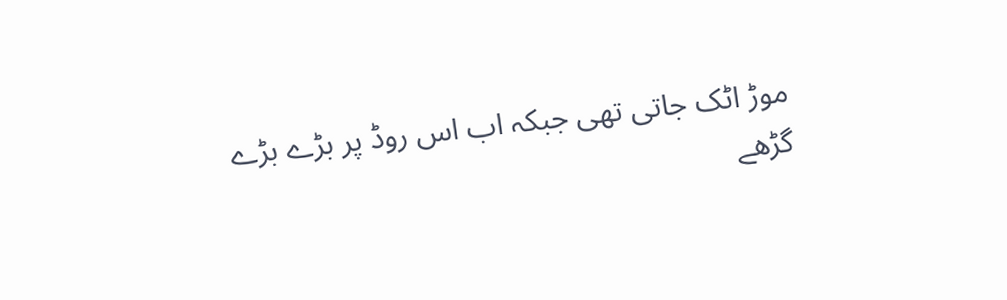موڑ اٹک جاتی تھی جبکہ اب اس روڈ پر بڑے بڑے گڑھے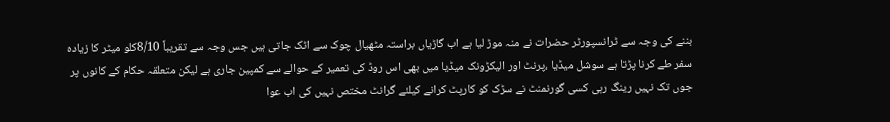بننے کی وجہ سے ٹرانسپورٹر حضرات نے منہ موڑ لیا ہے اب گاڑیاں براستہ مٹھیال چوک سے اٹک جاتی ہیں جس وجہ سے تقریباً 8/10کلو میٹر کا زیادہ سفر طے کرنا پڑتا ہے سوشل میڈیا ،پرنٹ اور الیکڑونک میڈیا میں بھی اس روڈ کی تعمیر کے حوالے سے کمپین جاری ہے لیکن متعلقہ حکام کے کانوں پر جوں تک نہیں رینگ رہی کسی گورنمنٹ نے سڑک کو کارپٹ کرانے کیلئے گرانٹ مختص نہیں کی اب عوا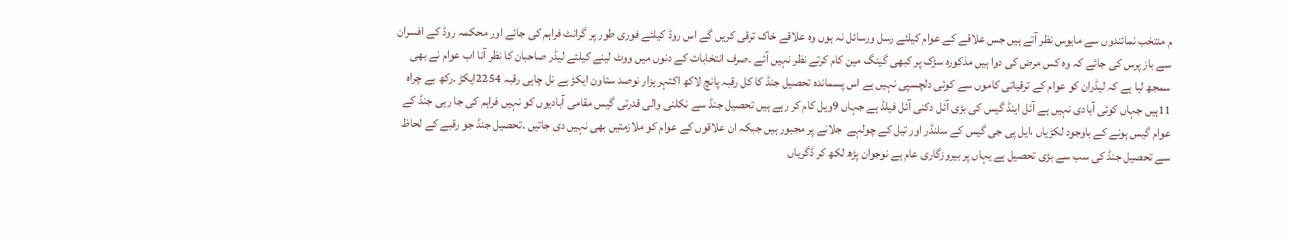م منتخب نمائندوں سے مایوس نظر آتے ہیں جس علاقے کے عوام کیلئے رسل ورسائل نہ ہوں وہ علاقے خاک ترقی کریں گے اس روڈ کیلئے فوری طور پر گرانٹ فراہم کی جائے اور محکمہ روڈ کے افسران سے باز پرس کی جائے کہ وہ کس مرض کی دوا ہیں مذکورہ سڑک پر کبھی گینگ مین کام کرتے نظر نہیں آئے ۔صرف انتخابات کے دنوں میں ووٹ لینے کیلئے لیڈر صاحبان کا نظر آنا اب عوام نے بھی سمجھ لیا ہے کہ لیڈران کو عوام کے ترقیاتی کاموں سے کوئی دلچسپی نہیں ہے اس پسماندہ تحصیل جنڈ کا کل رقبہ پانچ لاکھ اکتہر ہزار نوصد ستاون ایکڑ ہے نل چاہی رقبہ 2254ایکڑ ۔رکھ بے چراہ 11ہیں جہاں کوئی آبادی نہیں ہے آئل اینڈ گیس کی بڑی آئل دکنی آئل فیلڈ ہے جہاں 9ویل کام کر رہے ہیں تحصیل جنڈ سے نکلنی والی قدرتی گیس مقامی آبادیوں کو نہیں فراہم کی جا رہی جنڈ کے عوام گیس ہونے کے باوجود لکڑیاں ،ایل پی جی گیس کے سلنڈر اور تیل کے چولہے  جلانے پر مجبور ہیں جبکہ ان علاقوں کے عوام کو ملازمتیں بھی نہیں دی جاتیں ۔تحصیل جنڈ جو رقبے کے لحاظ سے تحصیل جنڈ کی سب سے بڑی تحصیل ہے یہاں پر بیروزگاری عام ہے نوجوان پڑھ لکھ کر ڈگریاں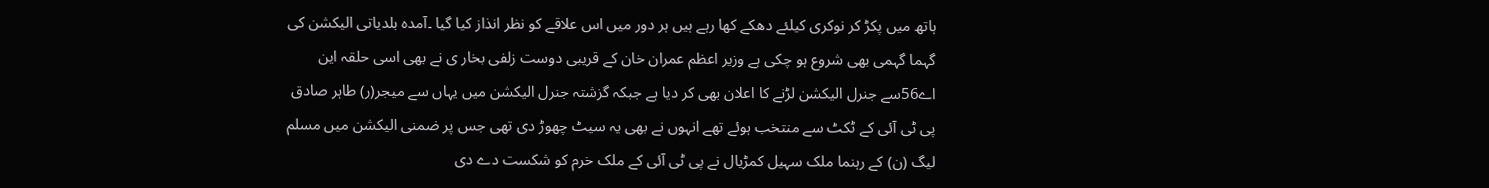ہاتھ میں پکڑ کر نوکری کیلئے دھکے کھا رہے ہیں ہر دور میں اس علاقے کو نظر انذاز کیا گیا ۔آمدہ بلدیاتی الیکشن کی گہما گہمی بھی شروع ہو چکی ہے وزیر اعظم عمران خان کے قریبی دوست زلفی بخار ی نے بھی اسی حلقہ این اے56سے جنرل الیکشن لڑنے کا اعلان بھی کر دیا ہے جبکہ گزشتہ جنرل الیکشن میں یہاں سے میجر(ر) طاہر صادق پی ٹی آئی کے ٹکٹ سے منتخب ہوئے تھے انہوں نے بھی یہ سیٹ چھوڑ دی تھی جس پر ضمنی الیکشن میں مسلم لیگ (ن) کے رہنما ملک سہیل کمڑیال نے پی ٹی آئی کے ملک خرم کو شکست دے دی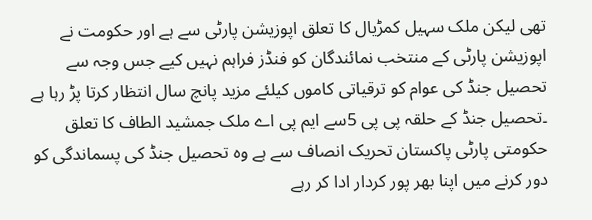تھی لیکن ملک سہیل کمڑیال کا تعلق اپوزیشن پارٹی سے ہے اور حکومت نے اپوزیشن پارٹی کے منتخب نمائندگان کو فنڈز فراہم نہیں کیے جس وجہ سے تحصیل جنڈ کی عوام کو ترقیاتی کاموں کیلئے مزید پانچ سال انتظار کرتا پڑ رہا ہے ۔تحصیل جنڈ کے حلقہ پی پی 5سے ایم پی اے ملک جمشید الطاف کا تعلق حکومتی پارٹی پاکستان تحریک انصاف سے ہے وہ تحصیل جنڈ کی پسماندگی کو دور کرنے میں اپنا بھر پور کردار ادا کر رہے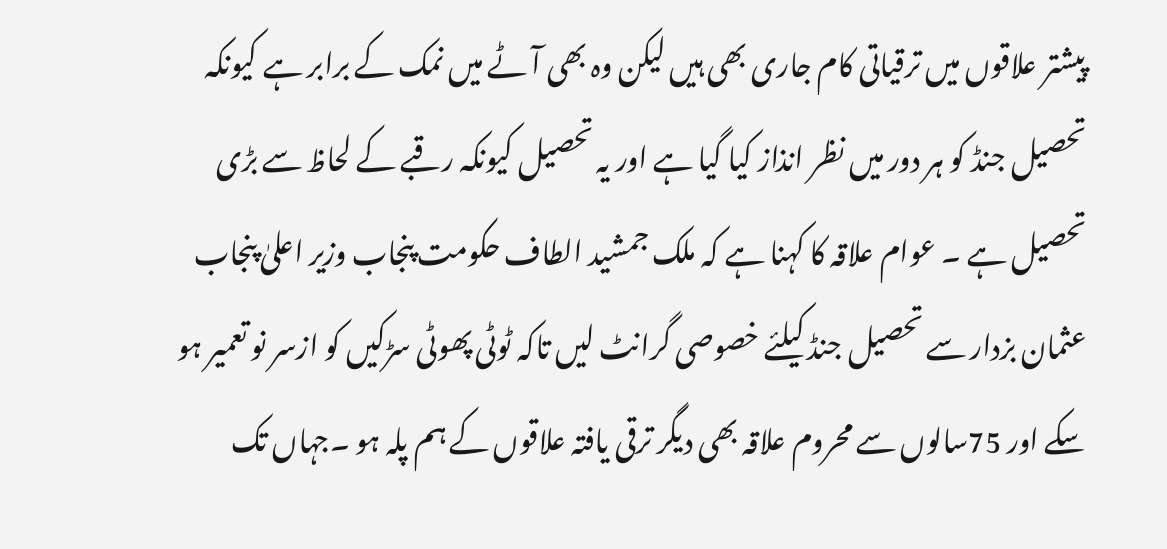پیشتر علاقوں میں ترقیاتی کام جاری بھی ہیں لیکن وہ بھی آٹے میں نمک کے برابر ہے کیونکہ تحصیل جنڈ کو ہر دور میں نظر انذاز کیا گیا ہے اور یہ تحصیل کیونکہ رقبے کے لحاظ سے بڑی تحصیل ہے ۔ عوام علاقہ کا کہنا ہے کہ ملک جمشید الطاف حکومت پنجاب وزیر اعلیٰ پنجاب عثمان بزدار سے تحصیل جنڈ کیلئے خصوصی گرانٹ لیں تاکہ ٹوٹی پھوٹی سڑکیں کو ازسر نو تعمیر ہو سکے اور 75سالوں سے محروم علاقہ بھی دیگر ترقی یافتہ علاقوں کے ہم پلہ ہو ۔جہاں تک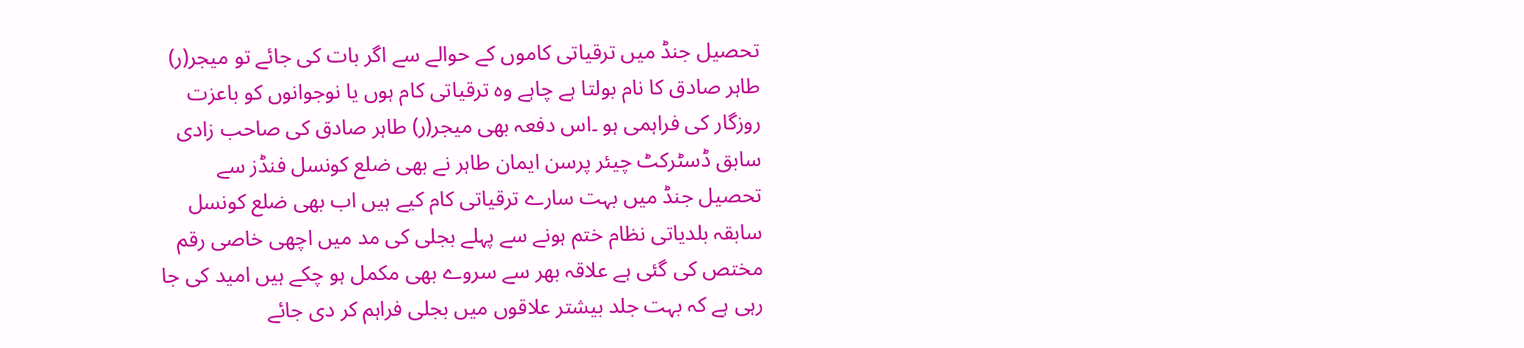تحصیل جنڈ میں ترقیاتی کاموں کے حوالے سے اگر بات کی جائے تو میجر(ر) طاہر صادق کا نام بولتا ہے چاہے وہ ترقیاتی کام ہوں یا نوجوانوں کو باعزت روزگار کی فراہمی ہو ۔اس دفعہ بھی میجر(ر) طاہر صادق کی صاحب زادی سابق ڈسٹرکٹ چیئر پرسن ایمان طاہر نے بھی ضلع کونسل فنڈز سے تحصیل جنڈ میں بہت سارے ترقیاتی کام کیے ہیں اب بھی ضلع کونسل سابقہ بلدیاتی نظام ختم ہونے سے پہلے بجلی کی مد میں اچھی خاصی رقم مختص کی گئی ہے علاقہ بھر سے سروے بھی مکمل ہو چکے ہیں امید کی جا رہی ہے کہ بہت جلد بیشتر علاقوں میں بجلی فراہم کر دی جائے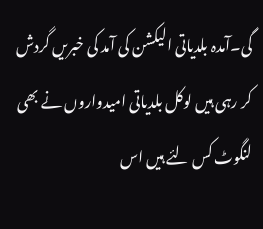گی۔آمدہ بلدیاتی الیکشن کی آمد کی خبریں گردش کر رہی ہیں لوکل بلدیاتی امیدواروں نے بھی لنگوٹ کس لئے ہیں اس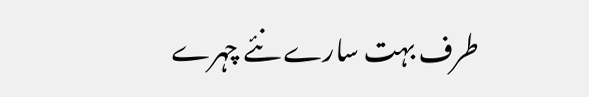طرف بہت سارے نئے چہرے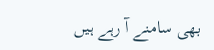بھی سامنے آ رہے ہیں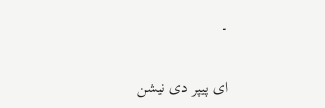۔

ای پیپر دی نیشن